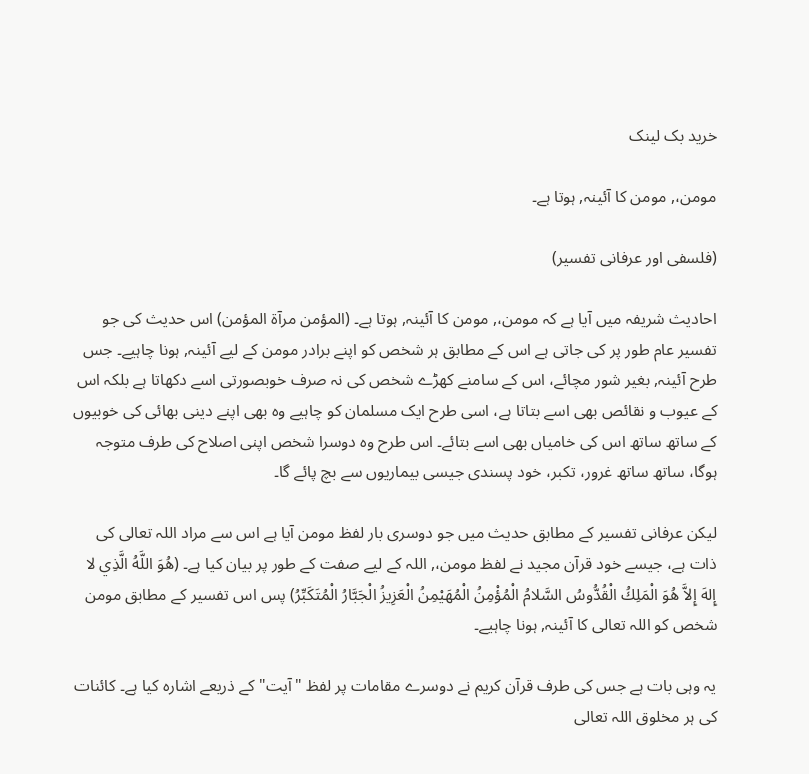خرید بک لینک

مومن،, مومن کا آئینہ, ہوتا ہے۔

(فلسفی اور عرفانی تفسیر)

احادیث شریفہ میں آیا ہے کہ مومن،, مومن کا آئینہ, ہوتا ہے۔ (المؤمن مرآة المؤمن) اس حدیث کی جو تفسیر عام طور پر کی جاتی ہے اس کے مطابق ہر شخص کو اپنے برادر مومن کے لیے آئینہ, ہونا چاہیے۔ جس طرح آئینہ, بغیر شور مچائے، اس کے سامنے کھڑے شخص کی نہ صرف خوبصورتی اسے دکھاتا ہے بلکہ اس کے عیوب و نقائص بھی اسے بتاتا ہے، اسی طرح ایک مسلمان کو چاہیے وہ بھی اپنے دینی بھائی کی خوبیوں کے ساتھ ساتھ اس کی خامیاں بھی اسے بتائے۔ اس طرح وہ دوسرا شخص اپنی اصلاح کی طرف متوجہ ہوگا، ساتھ ساتھ غرور، تکبر، خود پسندی جیسی بیماریوں سے بچ پائے گا۔

لیکن عرفانی تفسیر کے مطابق حدیث میں جو دوسری بار لفظ مومن آیا ہے اس سے مراد اللہ تعالی کی ذات ہے، جیسے خود قرآن مجید نے لفظ مومن،, اللہ کے لیے صفت کے طور پر بیان کیا ہے۔ (هُوَ اللَّهُ الَّذِي لا إِلهَ إِلاَّ هُوَ الْمَلِكُ الْقُدُّوسُ السَّلامُ الْمُؤْمِنُ الْمُهَيْمِنُ الْعَزِيزُ الْجَبَّارُ الْمُتَكَبِّرُ) پس اس تفسیر کے مطابق مومن شخص کو اللہ تعالی کا آئینہ, ہونا چاہیے۔

یہ وہی بات ہے جس کی طرف قرآن کریم نے دوسرے مقامات پر لفظ "آیت" کے ذریعے اشارہ کیا ہے۔ کائنات کی ہر مخلوق اللہ تعالی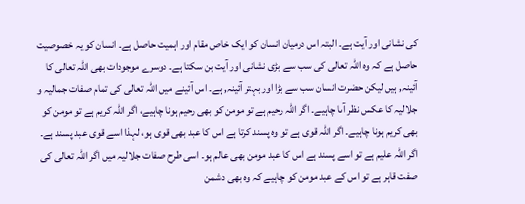کی نشانی اور آیت ہے۔ البتہ اس درمیان انسان کو ایک خاص مقام اور اہمیت حاصل ہے۔ انسان کو یہ خصوصیت حاصل ہے کہ وہ اللہ تعالی کی سب سے بڑی نشانی اور آیت بن سکتا ہے۔ دوسرے موجودات بھی اللہ تعالی کا آئینہ, ہیں لیکن حضرت انسان سب سے بڑا اور بہتر آئینہ, ہے۔ اس آئینے میں اللہ تعالی کی تمام صفات جمالیہ و جلالیہ کا عکس نظر آںا چاہیے۔ اگر اللہ رحیم ہے تو مومن کو بھی رحیم ہونا چاہیے، اگر اللہ کریم ہے تو مومن کو بھی کریم ہونا چاہیے۔ اگر اللہ قوی ہے تو وہ پسند کرتا ہے اس کا عبد بھی قوی ہو، لہذا اسے قوی عبد پسند ہے۔ اگر اللہ علیم ہے تو اسے پسند ہے اس کا عبد مومن بھی عالم ہو۔ اسی طرح صفات جلالیہ میں اگر اللہ تعالی کی صفت قاہر ہے تو اس کے عبد مومن کو چاہیے کہ وہ بھی دشمن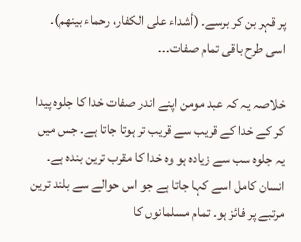پر قہر بن کر برسے۔ (أشداء على الكفار، رحماء بينهم)۔ اسی طرح باقی تمام صفات۔۔۔

خلاصہ یہ کہ عبد مومن اپنے اندر صفات خدا کا جلوہ پیدا کر کے خدا کے قریب سے قریب تر ہوتا جاتا ہے۔ جس میں یہ جلوہ سب سے زیادہ ہو وہ خدا کا مقرب ترین بندہ ہے۔ انسان کامل اسے کہا جاتا ہے جو اس حوالے سے بلند ترین مرتبے پر فائز ہو۔ تمام مسلمانوں کا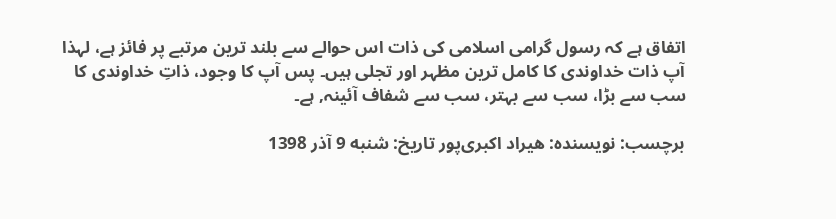اتفاق ہے کہ رسول گرامی اسلامی کی ذات اس حوالے سے بلند ترین مرتبے پر فائز ہے، لہذا آپ ذات خداوندی کا کامل ترین مظہر اور تجلی ہیں۔ پس آپ کا وجود، ذاتِ خداوندی کا سب سے بڑا، سب سے بہتر، سب سے شفاف آئینہ, ہے۔

برچسب: نویسنده: هیراد اکبری‌پور تاريخ: شنبه 9 آذر 1398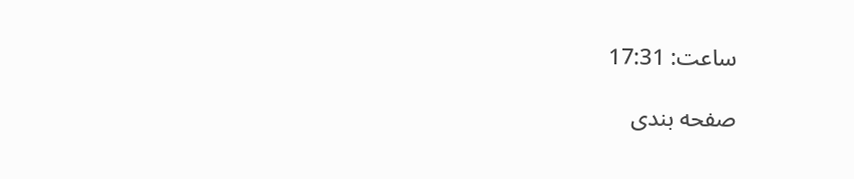ساعت: 17:31

صفحه بندی